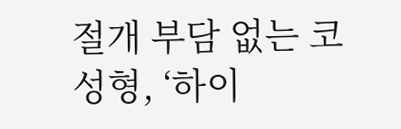절개 부담 없는 코 성형, ‘하이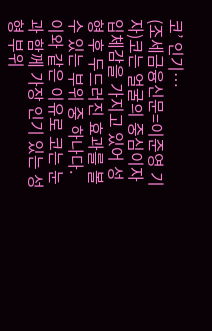코’ 인기…
(조세금융신문=이준영 기자)코는 얼굴의 중심이자 입체감을 가지고 있어 성형 후 두드러진 효과를 볼 수 있는 부위 중 하나다. 이와 같은 이유로 코는 눈과 함께 가장 인기 있는 성형 부위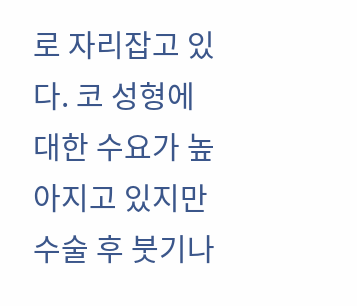로 자리잡고 있다. 코 성형에 대한 수요가 높아지고 있지만 수술 후 붓기나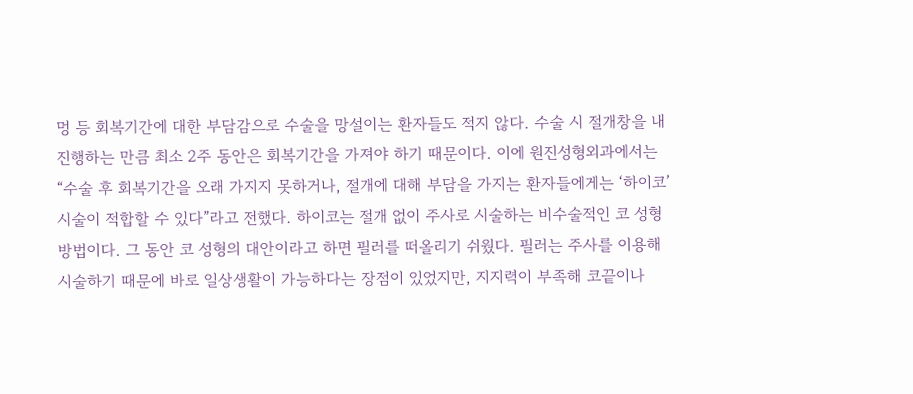멍 등 회복기간에 대한 부담감으로 수술을 망설이는 환자들도 적지 않다. 수술 시 절개창을 내 진행하는 만큼 최소 2주 동안은 회복기간을 가져야 하기 때문이다. 이에 원진성형외과에서는 “수술 후 회복기간을 오래 가지지 못하거나, 절개에 대해 부담을 가지는 환자들에게는 ‘하이코’ 시술이 적합할 수 있다”라고 전했다. 하이코는 절개 없이 주사로 시술하는 비수술적인 코 성형 방법이다. 그 동안 코 성형의 대안이라고 하면 필러를 떠올리기 쉬웠다. 필러는 주사를 이용해 시술하기 때문에 바로 일상생활이 가능하다는 장점이 있었지만, 지지력이 부족해 코끝이나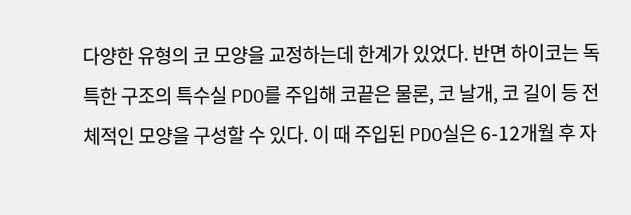다양한 유형의 코 모양을 교정하는데 한계가 있었다. 반면 하이코는 독특한 구조의 특수실 PDO를 주입해 코끝은 물론, 코 날개, 코 길이 등 전체적인 모양을 구성할 수 있다. 이 때 주입된 PDO실은 6-12개월 후 자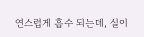연스럽게 흡수 되는데, 실이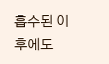흡수된 이후에도